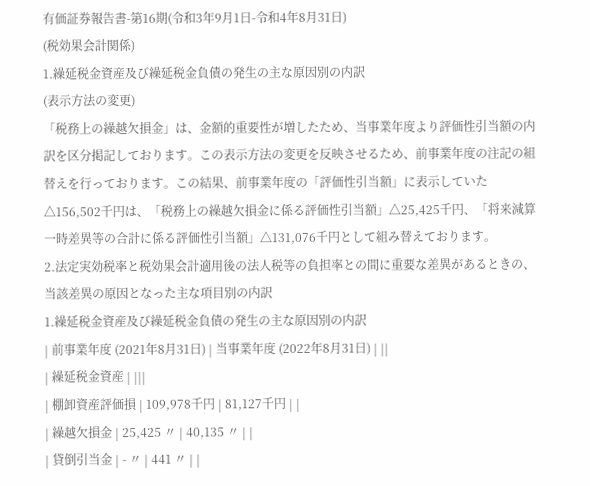有価証券報告書-第16期(令和3年9月1日-令和4年8月31日)
(税効果会計関係)
1.繰延税金資産及び繰延税金負債の発生の主な原因別の内訳
(表示方法の変更)
「税務上の繰越欠損金」は、金額的重要性が増したため、当事業年度より評価性引当額の内訳を区分掲記しております。この表示方法の変更を反映させるため、前事業年度の注記の組替えを行っております。この結果、前事業年度の「評価性引当額」に表示していた△156,502千円は、「税務上の繰越欠損金に係る評価性引当額」△25,425千円、「将来減算一時差異等の合計に係る評価性引当額」△131,076千円として組み替えております。
2.法定実効税率と税効果会計適用後の法人税等の負担率との間に重要な差異があるときの、当該差異の原因となった主な項目別の内訳
1.繰延税金資産及び繰延税金負債の発生の主な原因別の内訳
| 前事業年度 (2021年8月31日) | 当事業年度 (2022年8月31日) | ||
| 繰延税金資産 | |||
| 棚卸資産評価損 | 109,978千円 | 81,127千円 | |
| 繰越欠損金 | 25,425 〃 | 40,135 〃 | |
| 貸倒引当金 | - 〃 | 441 〃 | |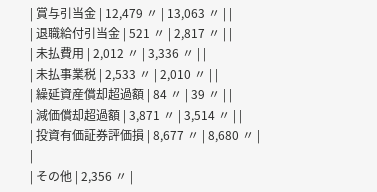| 賞与引当金 | 12,479 〃 | 13,063 〃 | |
| 退職給付引当金 | 521 〃 | 2,817 〃 | |
| 未払費用 | 2,012 〃 | 3,336 〃 | |
| 未払事業税 | 2,533 〃 | 2,010 〃 | |
| 繰延資産償却超過額 | 84 〃 | 39 〃 | |
| 減価償却超過額 | 3,871 〃 | 3,514 〃 | |
| 投資有価証券評価損 | 8,677 〃 | 8,680 〃 | |
| その他 | 2,356 〃 |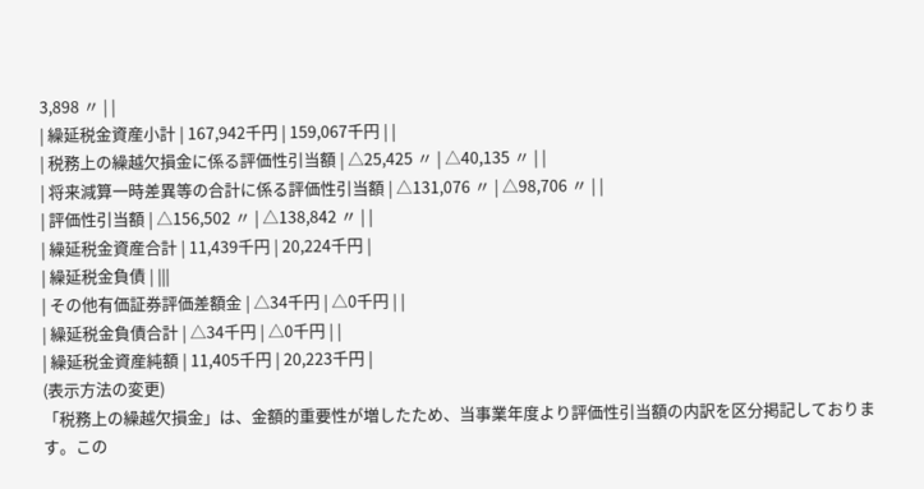3,898 〃 | |
| 繰延税金資産小計 | 167,942千円 | 159,067千円 | |
| 税務上の繰越欠損金に係る評価性引当額 | △25,425 〃 | △40,135 〃 | |
| 将来減算一時差異等の合計に係る評価性引当額 | △131,076 〃 | △98,706 〃 | |
| 評価性引当額 | △156,502 〃 | △138,842 〃 | |
| 繰延税金資産合計 | 11,439千円 | 20,224千円 |
| 繰延税金負債 | |||
| その他有価証券評価差額金 | △34千円 | △0千円 | |
| 繰延税金負債合計 | △34千円 | △0千円 | |
| 繰延税金資産純額 | 11,405千円 | 20,223千円 |
(表示方法の変更)
「税務上の繰越欠損金」は、金額的重要性が増したため、当事業年度より評価性引当額の内訳を区分掲記しております。この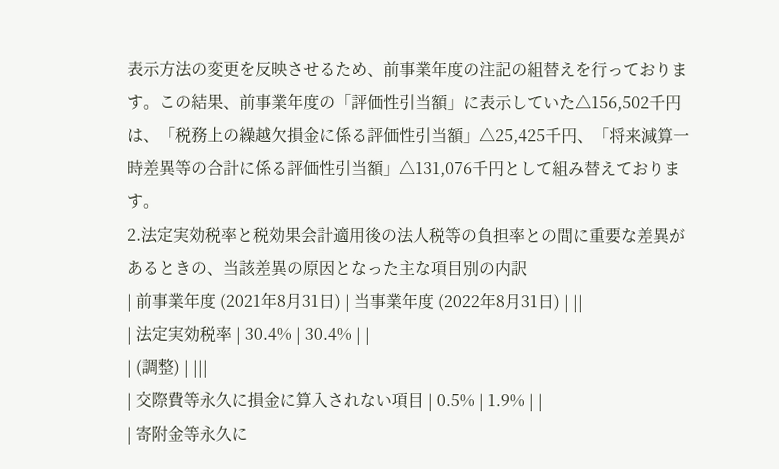表示方法の変更を反映させるため、前事業年度の注記の組替えを行っております。この結果、前事業年度の「評価性引当額」に表示していた△156,502千円は、「税務上の繰越欠損金に係る評価性引当額」△25,425千円、「将来減算一時差異等の合計に係る評価性引当額」△131,076千円として組み替えております。
2.法定実効税率と税効果会計適用後の法人税等の負担率との間に重要な差異があるときの、当該差異の原因となった主な項目別の内訳
| 前事業年度 (2021年8月31日) | 当事業年度 (2022年8月31日) | ||
| 法定実効税率 | 30.4% | 30.4% | |
| (調整) | |||
| 交際費等永久に損金に算入されない項目 | 0.5% | 1.9% | |
| 寄附金等永久に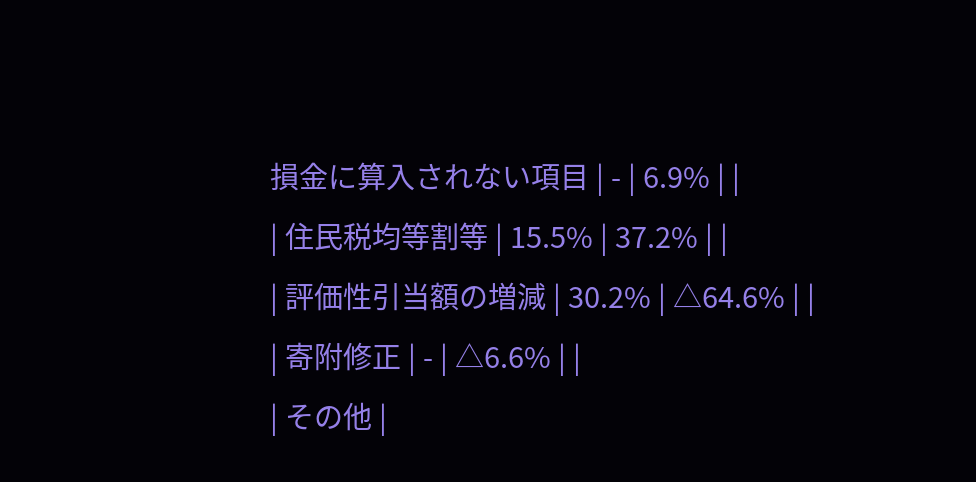損金に算入されない項目 | - | 6.9% | |
| 住民税均等割等 | 15.5% | 37.2% | |
| 評価性引当額の増減 | 30.2% | △64.6% | |
| 寄附修正 | - | △6.6% | |
| その他 |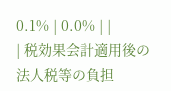0.1% | 0.0% | |
| 税効果会計適用後の法人税等の負担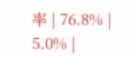率 | 76.8% | 5.0% |